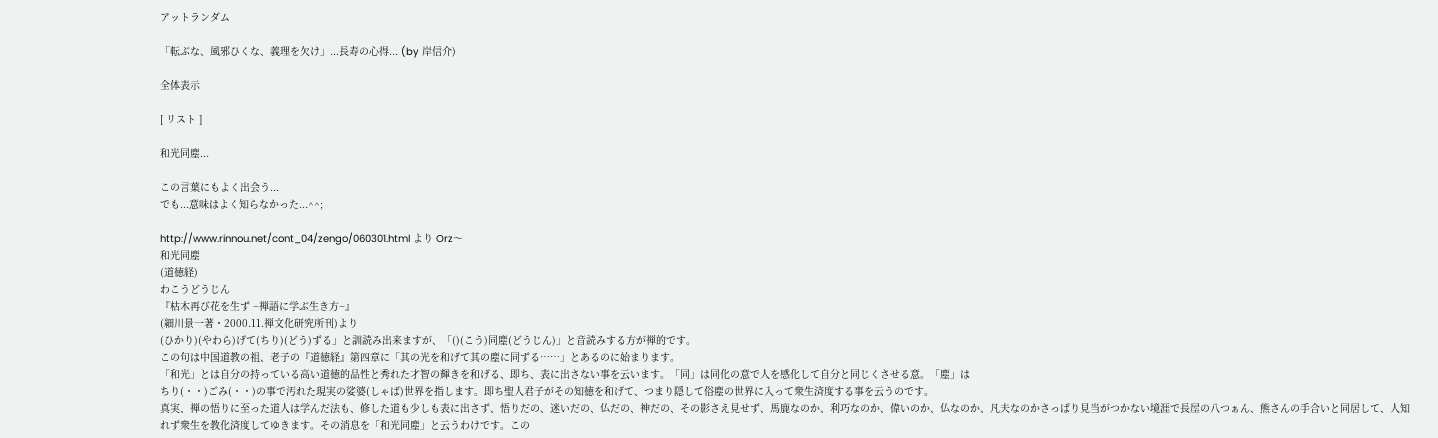アットランダム

「転ぶな、風邪ひくな、義理を欠け」...長寿の心得... (by 岸信介)

全体表示

[ リスト ]

和光同塵...

この言葉にもよく出会う...
でも...意味はよく知らなかった...^^;

http://www.rinnou.net/cont_04/zengo/060301.html より Orz〜
和光同塵
(道徳経)
わこうどうじん
『枯木再び花を生ず −禅語に学ぶ生き方−』
(細川景一著・2000.11.禅文化研究所刊)より
(ひかり)(やわら)げて(ちり)(どう)ずる」と訓読み出来ますが、「()(こう)同塵(どうじん)」と音読みする方が禅的です。
この句は中国道教の祖、老子の『道徳経』第四章に「其の光を和げて其の塵に同ずる……」とあるのに始まります。
「和光」とは自分の持っている高い道徳的品性と秀れた才智の輝きを和げる、即ち、表に出さない事を云います。「同」は同化の意で人を感化して自分と同じくさせる意。「塵」は
ちり(・・)ごみ(・・)の事で汚れた現実の娑婆(しゃば)世界を指します。即ち聖人君子がその知徳を和げて、つまり隠して俗塵の世界に入って衆生済度する事を云うのです。
真実、禅の悟りに至った道人は学んだ法も、修した道も少しも表に出さず、悟りだの、迷いだの、仏だの、神だの、その影さえ見せず、馬鹿なのか、利巧なのか、偉いのか、仏なのか、凡夫なのかさっぱり見当がつかない境涯で長屋の八つぁん、熊さんの手合いと同居して、人知れず衆生を教化済度してゆきます。その消息を「和光同塵」と云うわけです。この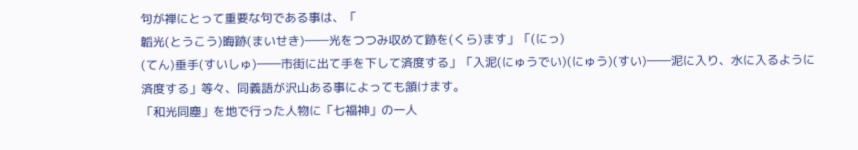句が禅にとって重要な句である事は、「
韜光(とうこう)晦跡(まいせき)――光をつつみ収めて跡を(くら)ます」「(にっ)
(てん)垂手(すいしゅ)――市街に出て手を下して済度する」「入泥(にゅうでい)(にゅう)(すい)――泥に入り、水に入るように済度する」等々、同義語が沢山ある事によっても頷けます。
「和光同塵」を地で行った人物に「七福神」の一人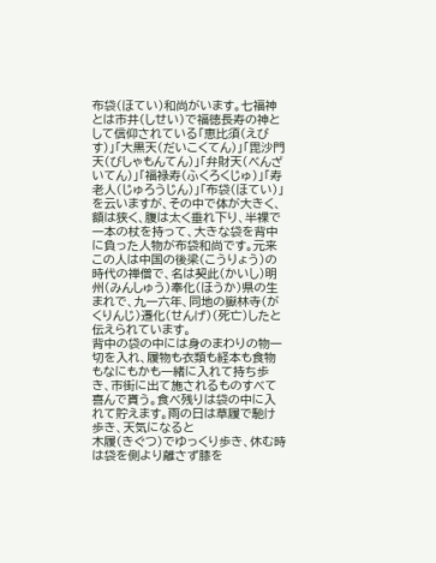布袋(ほてい)和尚がいます。七福神とは市井(しせい)で福徳長寿の神として信仰されている「恵比須(えびす)」「大黒天(だいこくてん)」「毘沙門天(びしゃもんてん)」「弁財天(べんざいてん)」「福禄寿(ふくろくじゅ)」「寿老人(じゅろうじん)」「布袋(ほてい)」を云いますが、その中で体が大きく、額は狭く、腹は太く垂れ下り、半裸で一本の杖を持って、大きな袋を背中に負った人物が布袋和尚です。元来この人は中国の後梁(こうりょう)の時代の禅僧で、名は契此(かいし)明州(みんしゅう)奉化(ほうか)県の生まれで、九一六年、同地の嶽林寺(がくりんじ)遷化(せんげ)(死亡)したと伝えられています。
背中の袋の中には身のまわりの物一切を入れ、履物も衣類も経本も食物もなにもかも一緒に入れて持ち歩き、市街に出て施されるものすべて喜んで貰う。食べ残りは袋の中に入れて貯えます。雨の日は草履で馳け歩き、天気になると
木履(きぐつ)でゆっくり歩き、休む時は袋を側より離さず膝を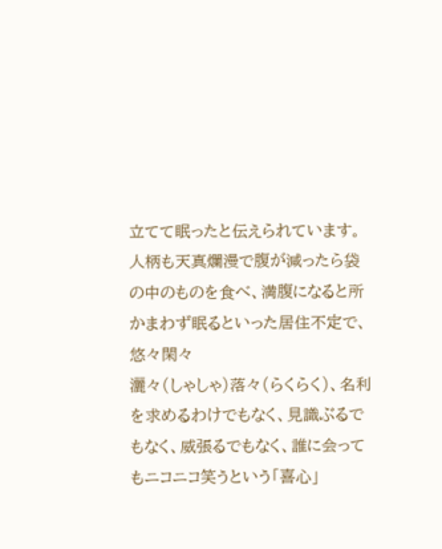立てて眠ったと伝えられています。
人柄も天真爛漫で腹が減ったら袋の中のものを食べ、満腹になると所かまわず眠るといった居住不定で、悠々閑々
灑々(しゃしゃ)落々(らくらく)、名利を求めるわけでもなく、見識ぶるでもなく、威張るでもなく、誰に会ってもニコニコ笑うという「喜心」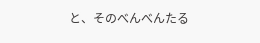と、そのべんべんたる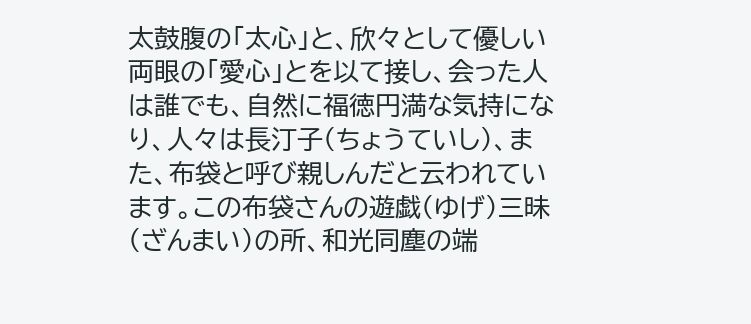太鼓腹の「太心」と、欣々として優しい両眼の「愛心」とを以て接し、会った人は誰でも、自然に福徳円満な気持になり、人々は長汀子(ちょうていし)、また、布袋と呼び親しんだと云われています。この布袋さんの遊戯(ゆげ)三昧(ざんまい)の所、和光同塵の端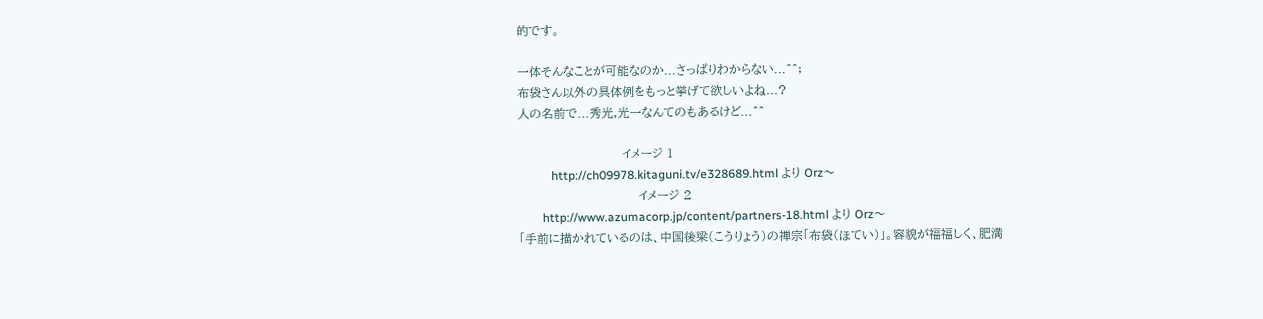的です。

一体そんなことが可能なのか...さっぱりわからない...^^;
布袋さん以外の具体例をもっと挙げて欲しいよね...?
人の名前で...秀光,光一なんてのもあるけど...^^

                          イメージ 1
           http://ch09978.kitaguni.tv/e328689.html より Orz〜
                              イメージ 2
        http://www.azumacorp.jp/content/partners-18.html より Orz〜
「手前に描かれているのは、中国後梁(こうりょう)の禅宗「布袋(ほてい)」。容貌が福福しく、肥満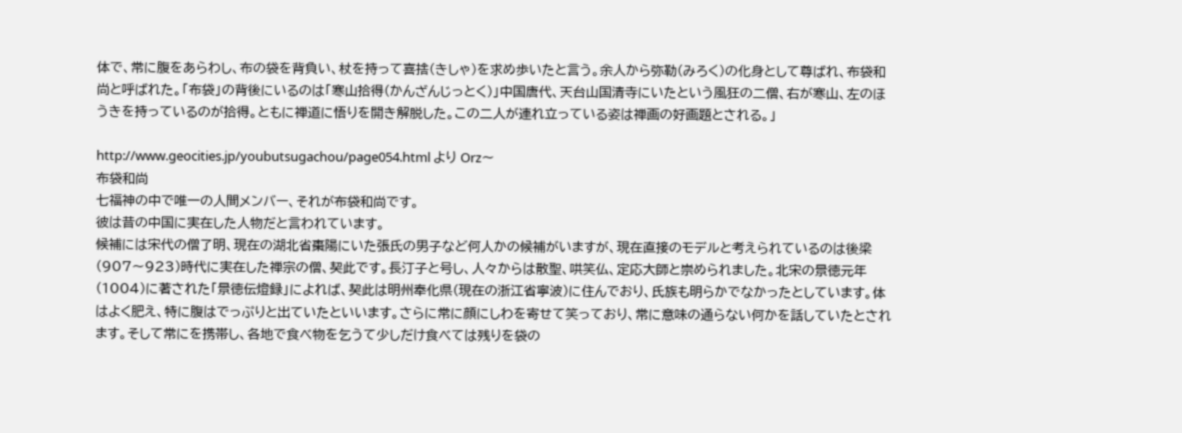体で、常に腹をあらわし、布の袋を背負い、杖を持って喜捨(きしゃ)を求め歩いたと言う。余人から弥勒(みろく)の化身として尊ばれ、布袋和尚と呼ばれた。「布袋」の背後にいるのは「寒山拾得(かんざんじっとく)」中国唐代、天台山国清寺にいたという風狂の二僧、右が寒山、左のほうきを持っているのが拾得。ともに禅道に悟りを開き解脱した。この二人が連れ立っている姿は禅画の好画題とされる。」

http://www.geocities.jp/youbutsugachou/page054.html より Orz〜
布袋和尚
七福神の中で唯一の人間メンバー、それが布袋和尚です。
彼は昔の中国に実在した人物だと言われています。
候補には宋代の僧了明、現在の湖北省棗陽にいた張氏の男子など何人かの候補がいますが、現在直接のモデルと考えられているのは後梁(907〜923)時代に実在した禅宗の僧、契此です。長汀子と号し、人々からは散聖、哄笑仏、定応大師と崇められました。北宋の景徳元年(1004)に著された「景徳伝燈録」によれば、契此は明州奉化県(現在の浙江省寧波)に住んでおり、氏族も明らかでなかったとしています。体はよく肥え、特に腹はでっぷりと出ていたといいます。さらに常に顔にしわを寄せて笑っており、常に意味の通らない何かを話していたとされます。そして常にを携帯し、各地で食べ物を乞うて少しだけ食べては残りを袋の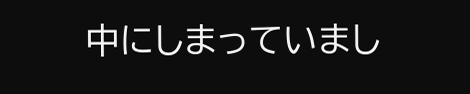中にしまっていまし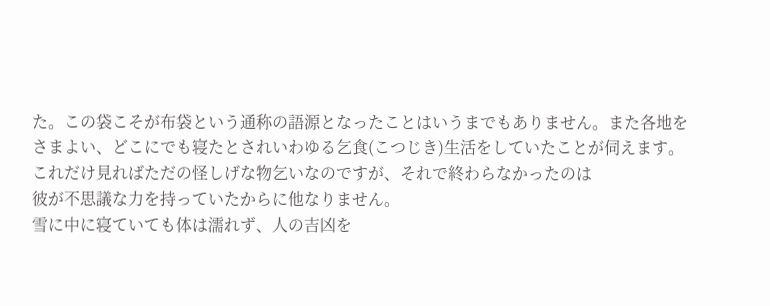た。この袋こそが布袋という通称の語源となったことはいうまでもありません。また各地をさまよい、どこにでも寝たとされいわゆる乞食(こつじき)生活をしていたことが伺えます。
これだけ見ればただの怪しげな物乞いなのですが、それで終わらなかったのは
彼が不思議な力を持っていたからに他なりません。
雪に中に寝ていても体は濡れず、人の吉凶を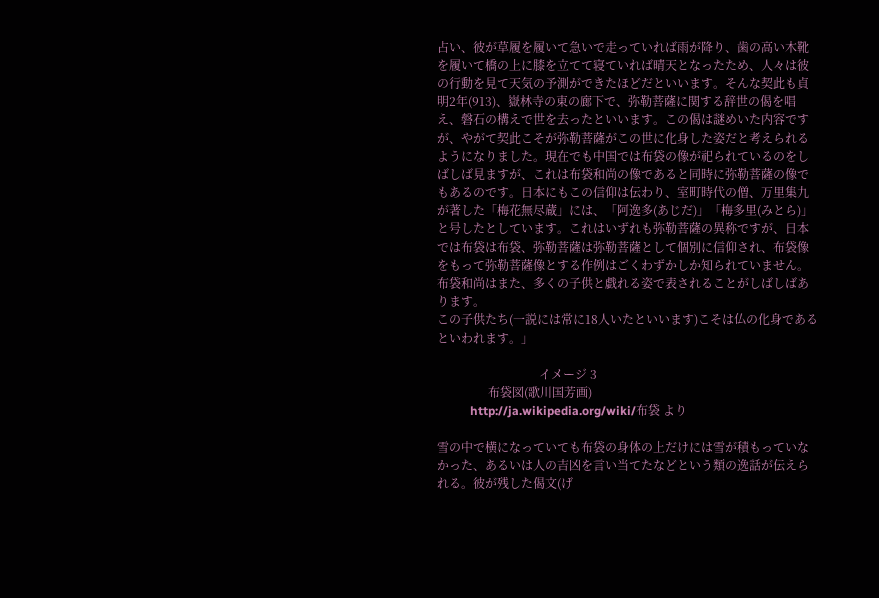占い、彼が草履を履いて急いで走っていれば雨が降り、歯の高い木靴を履いて橋の上に膝を立てて寝ていれば晴天となったため、人々は彼の行動を見て天気の予測ができたほどだといいます。そんな契此も貞明2年(913)、嶽林寺の東の廊下で、弥勒菩薩に関する辞世の偈を唱え、磐石の構えで世を去ったといいます。この偈は謎めいた内容ですが、やがて契此こそが弥勒菩薩がこの世に化身した姿だと考えられるようになりました。現在でも中国では布袋の像が祀られているのをしばしば見ますが、これは布袋和尚の像であると同時に弥勒菩薩の像でもあるのです。日本にもこの信仰は伝わり、室町時代の僧、万里集九が著した「梅花無尽蔵」には、「阿逸多(あじだ)」「梅多里(みとら)」と号したとしています。これはいずれも弥勒菩薩の異称ですが、日本では布袋は布袋、弥勒菩薩は弥勒菩薩として個別に信仰され、布袋像をもって弥勒菩薩像とする作例はごくわずかしか知られていません。
布袋和尚はまた、多くの子供と戯れる姿で表されることがしばしばあります。
この子供たち(一説には常に18人いたといいます)こそは仏の化身であるといわれます。」

                                  イメージ 3
                 布袋図(歌川国芳画)
           http://ja.wikipedia.org/wiki/布袋 より

雪の中で横になっていても布袋の身体の上だけには雪が積もっていなかった、あるいは人の吉凶を言い当てたなどという類の逸話が伝えられる。彼が残した偈文(げ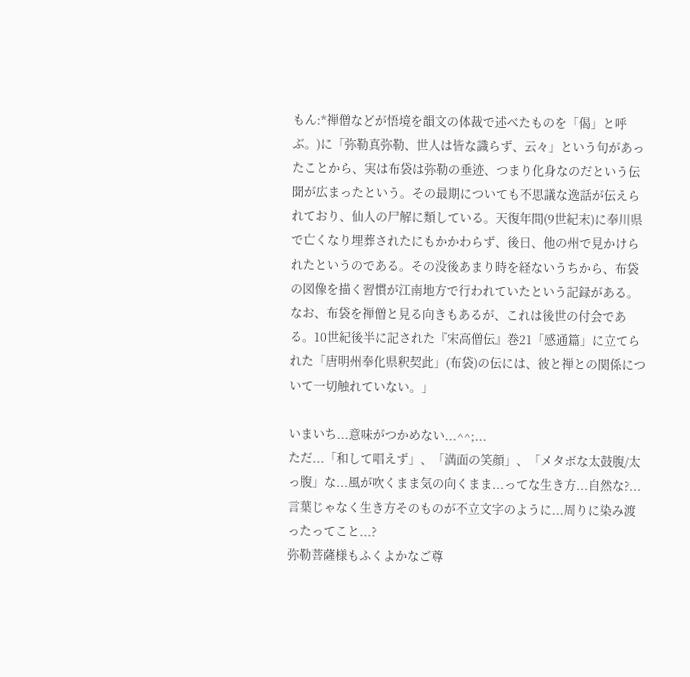もん:*禅僧などが悟境を韻文の体裁で述べたものを「偈」と呼ぶ。)に「弥勒真弥勒、世人は皆な識らず、云々」という句があったことから、実は布袋は弥勒の垂迹、つまり化身なのだという伝聞が広まったという。その最期についても不思議な逸話が伝えられており、仙人の尸解に類している。天復年間(9世紀末)に奉川県で亡くなり埋葬されたにもかかわらず、後日、他の州で見かけられたというのである。その没後あまり時を経ないうちから、布袋の図像を描く習慣が江南地方で行われていたという記録がある。
なお、布袋を禅僧と見る向きもあるが、これは後世の付会である。10世紀後半に記された『宋高僧伝』巻21「感通篇」に立てられた「唐明州奉化県釈契此」(布袋)の伝には、彼と禅との関係について一切触れていない。」

いまいち...意味がつかめない...^^;...
ただ...「和して唱えず」、「満面の笑顔」、「メタボな太鼓腹/太っ腹」な...風が吹くまま気の向くまま...ってな生き方...自然な?...言葉じゃなく生き方そのものが不立文字のように...周りに染み渡ったってこと...?
弥勒菩薩様もふくよかなご尊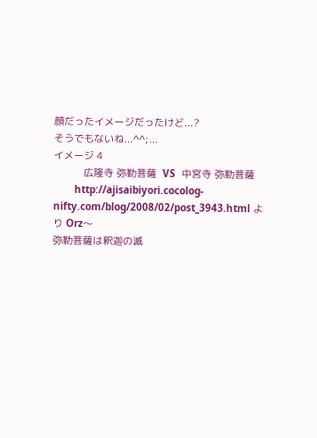顔だったイメージだったけど...?
そうでもないね...^^;...
イメージ 4
          広隆寺 弥勒菩薩  VS  中宮寺 弥勒菩薩
       http://ajisaibiyori.cocolog-nifty.com/blog/2008/02/post_3943.html より Orz〜
弥勒菩薩は釈迦の滅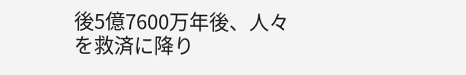後5億7600万年後、人々を救済に降り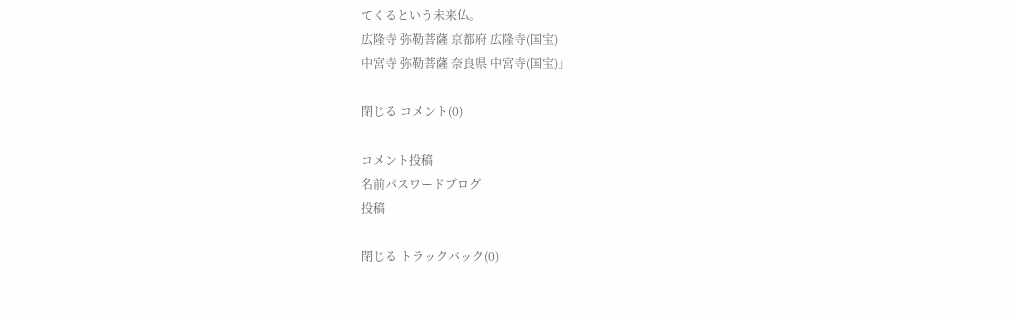てくるという未来仏。
広隆寺 弥勒菩薩 京都府 広隆寺(国宝)
中宮寺 弥勒菩薩 奈良県 中宮寺(国宝)」

閉じる コメント(0)

コメント投稿
名前パスワードブログ
投稿

閉じる トラックバック(0)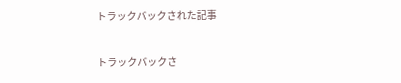トラックバックされた記事

トラックバックさ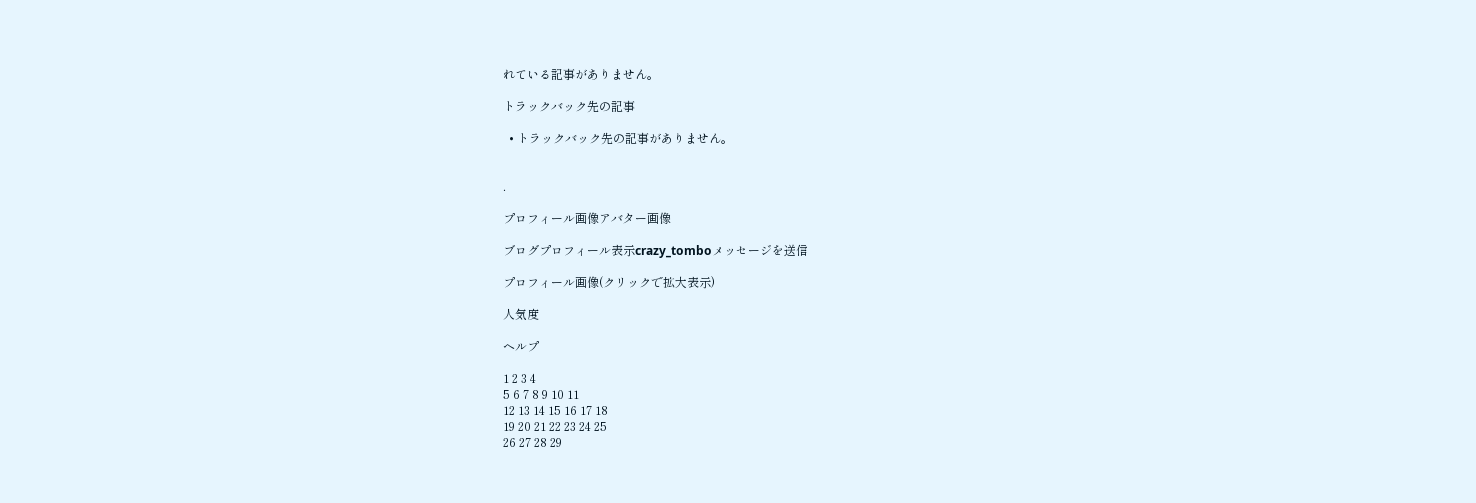れている記事がありません。

トラックバック先の記事

  • トラックバック先の記事がありません。


.

プロフィール画像アバター画像

ブログプロフィール表示crazy_tomboメッセージを送信

プロフィール画像(クリックで拡大表示)

人気度

ヘルプ

1 2 3 4
5 6 7 8 9 10 11
12 13 14 15 16 17 18
19 20 21 22 23 24 25
26 27 28 29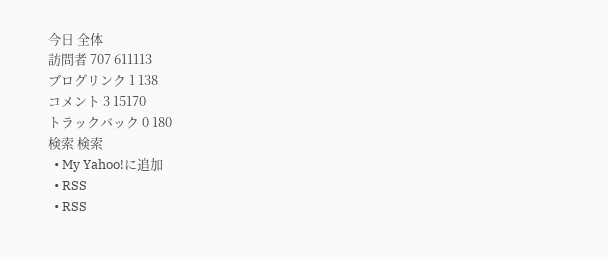今日 全体
訪問者 707 611113
ブログリンク 1 138
コメント 3 15170
トラックバック 0 180
検索 検索
  • My Yahoo!に追加
  • RSS
  • RSS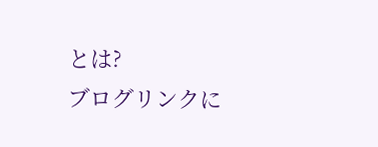とは?
ブログリンクに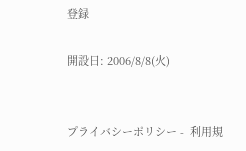登録

開設日: 2006/8/8(火)


プライバシーポリシー -  利用規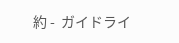約 -  ガイドライ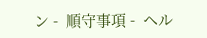ン -  順守事項 -  ヘル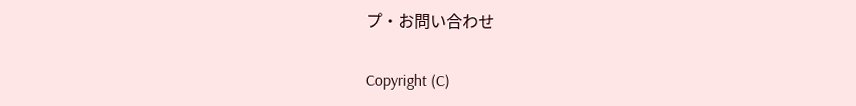プ・お問い合わせ

Copyright (C)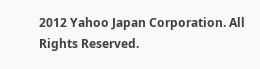2012 Yahoo Japan Corporation. All Rights Reserved.